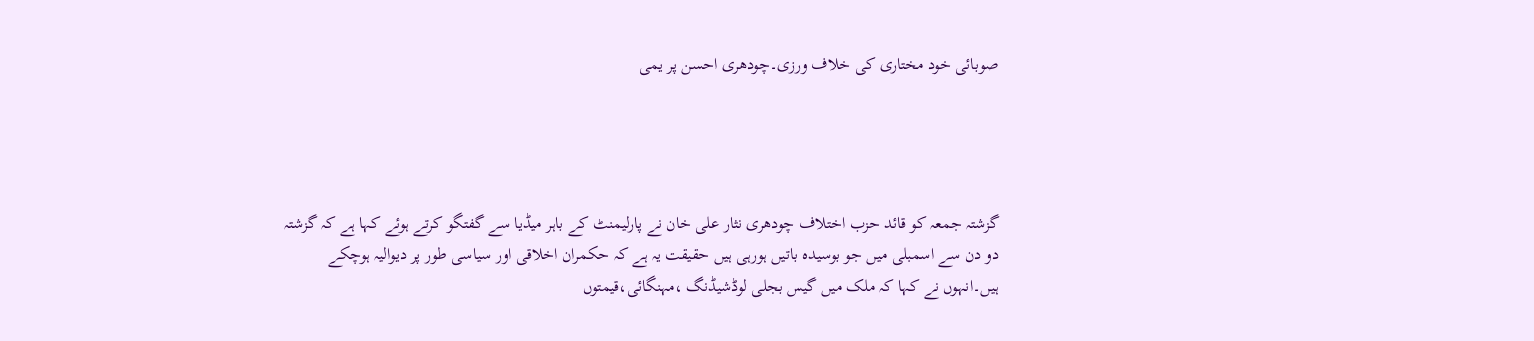صوبائی خود مختاری کی خلاف ورزی۔چودھری احسن پر یمی




گزشتہ جمعہ کو قائد حزب اختلاف چودھری نثار علی خان نے پارلیمنٹ کے باہر میڈیا سے گفتگو کرتے ہوئے کہا ہے کہ گزشتہ دو دن سے اسمبلی میں جو بوسیدہ باتیں ہورہی ہیں حقیقت یہ ہے کہ حکمران اخلاقی اور سیاسی طور پر دیوالیہ ہوچکے ہیں۔انہوں نے کہا کہ ملک میں گیس بجلی لوڈشیڈنگ ،مہنگائی،قیمتوں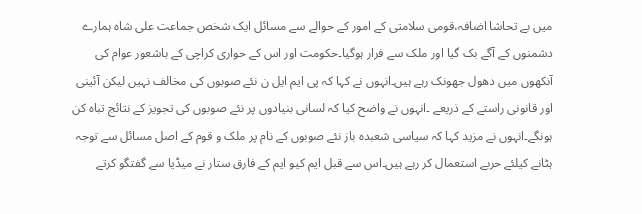میں بے تحاشا اضافہ،قومی سلامتی کے امور کے حوالے سے مسائل ایک شخص جماعت علی شاہ ہمارے دشمنوں کے آگے بک گیا اور ملک سے فرار ہوگیا۔حکومت اور اس کے حواری کراچی کے باشعور عوام کی آنکھوں میں دھول جھونک رہے ہیں۔انہوں نے کہا کہ پی ایم ایل ن نئے صوبوں کی مخالف نہیں لیکن آئینی اور قانونی راستے کے ذریعے ۔انہوں نے واضح کیا کہ لسانی بنیادوں پر نئے صوبوں کی تجویز کے نتائج تباہ کن ہونگے۔انہوں نے مزید کہا کہ سیاسی شعبدہ باز نئے صوبوں کے نام پر ملک و قوم کے اصل مسائل سے توجہ ہٹانے کیلئے حربے استعمال کر رہے ہیں۔اس سے قبل ایم کیو ایم کے فارق ستار نے میڈیا سے گفتگو کرتے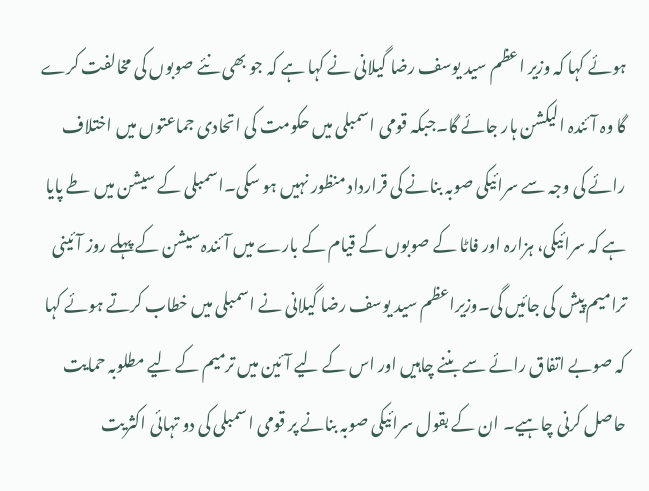ہوئے کہا کہ وزیر اعظم سید یوسف رضا گیلانی نے کہا ہے کہ جو بھی نئے صوبوں کی مخالفت کرے گا وہ آئندہ الیکشن ہار جائے گا۔جبکہ قومی اسمبلی میں حکومت کی اتحادی جماعتوں میں اختلاف رائے کی وجہ سے سرائیکی صوبہ بنانے کی قرارداد منظور نہیں ہو سکی۔اسمبلی کے سیشن میں طے پایا ہے کہ سرائیکی، ہزارہ اور فاٹا کے صوبوں کے قیام کے بارے میں آئندہ سیشن کے پہلے روز آئینی ترامیم پیش کی جائیں گی۔وزیراعظم سید یوسف رضا گیلانی نے اسمبلی میں خطاب کرتے ہوئے کہا کہ صوبے اتفاق رائے سے بننے چاہیں اور اس کے لیے آئین میں ترمیم کے لیے مطلوبہ حمایت حاصل کرنی چاہیے۔ ان کے بقول سرائیکی صوبہ بنانے پر قومی اسمبلی کی دو تہائی اکثریت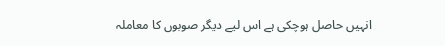انہیں حاصل ہوچکی ہے اس لیے دیگر صوبوں کا معاملہ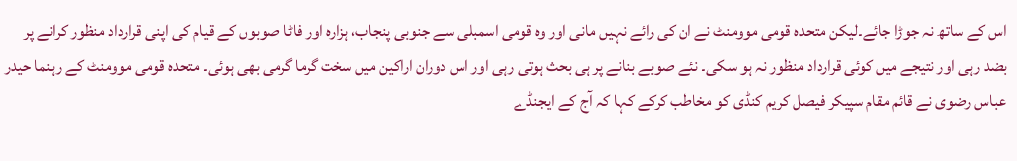اس کے ساتھ نہ جوڑا جائے۔لیکن متحدہ قومی موومنٹ نے ان کی رائے نہیں مانی اور وہ قومی اسمبلی سے جنوبی پنجاب، ہزارہ اور فاٹا صوبوں کے قیام کی اپنی قرارداد منظور کرانے پر بضد رہی اور نتیجے میں کوئی قرارداد منظور نہ ہو سکی۔ نئے صوبے بنانے پر ہی بحث ہوتی رہی اور اس دوران اراکین میں سخت گرما گرمی بھی ہوئی۔ متحدہ قومی موومنٹ کے رہنما حیدر عباس رضوی نے قائم مقام سپیکر فیصل کریم کنڈی کو مخاطب کرکے کہا کہ آج کے ایجنڈے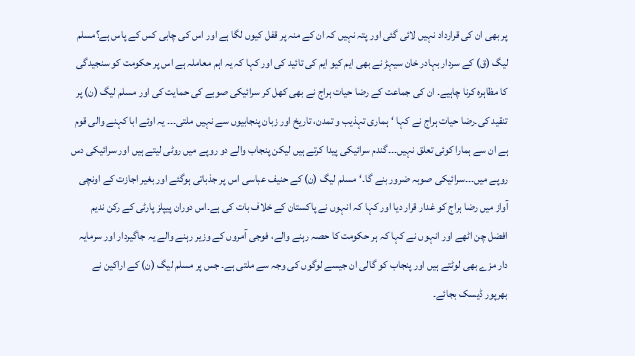پر بھی ان کی قرارداد نہیں لائی گئی اور پتہ نہیں کہ ان کے منہ پر قفل کیوں لگا ہے اور اس کی چابی کس کے پاس ہے؟مسلم لیگ (ق) کے سردار بہادر خان سیہڑ نے بھی ایم کیو ایم کی تائید کی اور کہا کہ یہ اہم معاملہ ہے اس پر حکومت کو سنجیدگی کا مظاہرہ کرنا چاہیے۔ ان کی جماعت کے رضا حیات ہراج نے بھی کھل کر سرائیکی صوبے کی حمایت کی اور مسلم لیگ (ن) پر تنقید کی۔رضا حیات ہراج نے کہا ‘ہماری تہذیب و تمدن، تاریخ اور زبان پنجابیوں سے نہیں ملتی۔۔۔ یہ اوئے ابا کہنے والی قوم ہے ان سے ہمارا کوئی تعلق نہیں۔۔۔گندم سرائیکی پیدا کرتے ہیں لیکن پنجاب والے دو روپے میں روٹی لیتے ہیں اور سرائیکی دس روپے میں۔۔۔سرائیکی صوبہ ضرور بنے گا۔‘مسلم لیگ (ن) کے حنیف عباسی اس پر جذباتی ہوگئے اور بغیر اجازت کے اونچی آواز میں رضا ہراج کو غدار قرار دیا اور کہا کہ انہوں نے پاکستان کے خلاف بات کی ہے۔اس دوران پیپلز پارٹی کے رکن ندیم افضل چن اٹھے اور انہوں نے کہا کہ ہر حکومت کا حصہ رہنے والے، فوجی آمروں کے وزیر رہنے والے یہ جاگیردار اور سرمایہ دار مزے بھی لوٹتے ہیں اور پنجاب کو گالی ان جیسے لوگوں کی وجہ سے ملتی ہے۔ جس پر مسلم لیگ (ن) کے اراکین نے بھرپور ڈیسک بجائے۔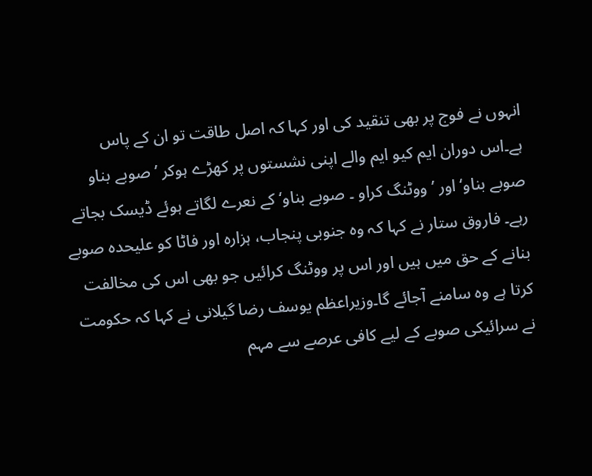انہوں نے فوج پر بھی تنقید کی اور کہا کہ اصل طاقت تو ان کے پاس ہے۔اس دوران ایم کیو ایم والے اپنی نشستوں پر کھڑے ہوکر ’صوبے بناو صوبے بناو‘ اور ’ووٹنگ کراو ۔ صوبے بناو‘ کے نعرے لگاتے ہوئے ڈیسک بجاتے رہے۔ فاروق ستار نے کہا کہ وہ جنوبی پنجاب، ہزارہ اور فاٹا کو علیحدہ صوبے بنانے کے حق میں ہیں اور اس پر ووٹنگ کرائیں جو بھی اس کی مخالفت کرتا ہے وہ سامنے آجائے گا۔وزیراعظم یوسف رضا گیلانی نے کہا کہ حکومت نے سرائیکی صوبے کے لیے کافی عرصے سے مہم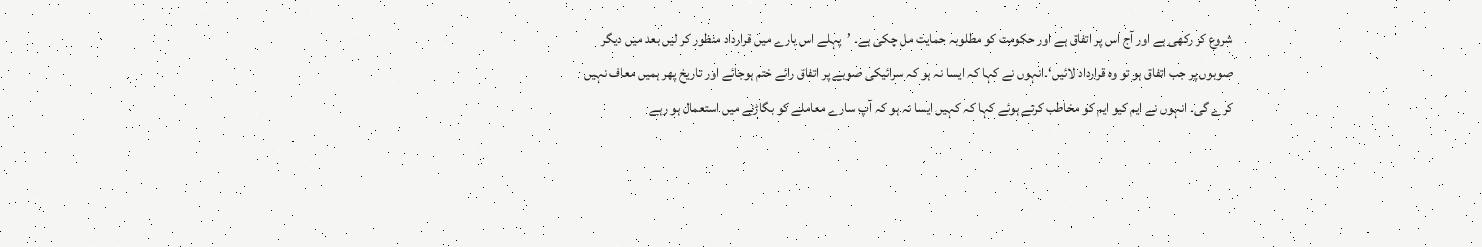شروع کر رکھی ہے اور آج اس پر اتفاق ہے اور حکومت کو مطلوبہ حمایت مل چکی ہے۔ ’پہلے اس بارے میں قرارداد منظور کر لیں بعد میں دیگر صوبوں پر جب اتفاق ہو تو وہ قرارداد لائیں‘۔انہوں نے کہا کہ ایسا نہ ہو کہ سرائیکی صوبے پر اتفاق رائے ختم ہوجائے اور تاریخ پھر ہمیں معاف نہیں کرے گی۔ انہوں نے ایم کیو ایم کو مخاطب کرتے ہوئے کہا کہ کہیں ایسا نہ ہو کہ آپ سارے معاملے کو بگاڑنے میں استعمال ہو رہے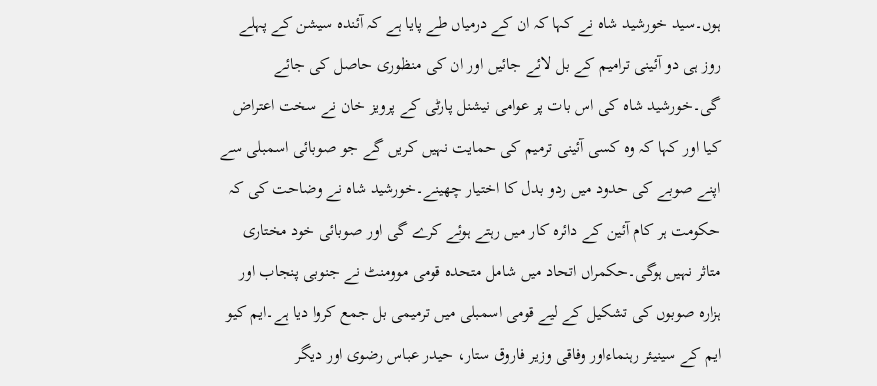ہوں۔سید خورشید شاہ نے کہا کہ ان کے درمیاں طے پایا ہے کہ آئندہ سیشن کے پہلے روز ہی دو آئینی ترامیم کے بل لائے جائیں اور ان کی منظوری حاصل کی جائے گی۔خورشید شاہ کی اس بات پر عوامی نیشنل پارٹی کے پرویز خان نے سخت اعتراض کیا اور کہا کہ وہ کسی آئینی ترمیم کی حمایت نہیں کریں گے جو صوبائی اسمبلی سے اپنے صوبے کی حدود میں ردو بدل کا اختیار چھینے۔خورشید شاہ نے وضاحت کی کہ حکومت ہر کام آئین کے دائرہ کار میں رہتے ہوئے کرے گی اور صوبائی خود مختاری متاثر نہیں ہوگی۔حکمراں اتحاد میں شامل متحدہ قومی موومنٹ نے جنوبی پنجاب اور ہزارہ صوبوں کی تشکیل کے لیے قومی اسمبلی میں ترمیمی بل جمع کروا دیا ہے۔ایم کیو ایم کے سینیئر رہنماءاور وفاقی وزیر فاروق ستار، حیدر عباس رضوی اور دیگر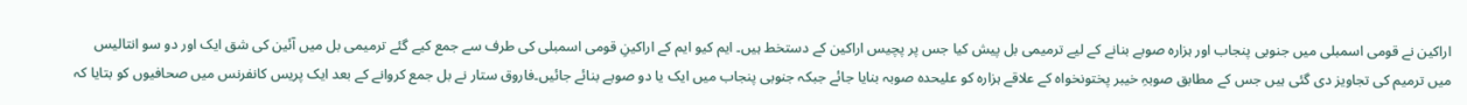اراکین نے قومی اسمبلی میں جنوبی پنجاب اور ہزارہ صوبے بنانے کے لیے ترمیمی بل پیش کیا جس پر پچیس اراکین کے دستخط ہیں۔ ایم کیو ایم کے اراکینِ قومی اسمبلی کی طرف سے جمع کیے گئے ترمیمی بل میں آئین کی شق ایک اور دو سو انتالیس میں ترمیم کی تجاویز دی گئی ہیں جس کے مطابق صوبہِ خیبر پختونخواہ کے علاقے ہزارہ کو علیحدہ صوبہ بنایا جائے جبکہ جنوبی پنجاب میں ایک یا دو صوبے بنائے جائیں۔فاروق ستار نے بل جمع کروانے کے بعد ایک پریس کانفرنس میں صحافیوں کو بتایا کہ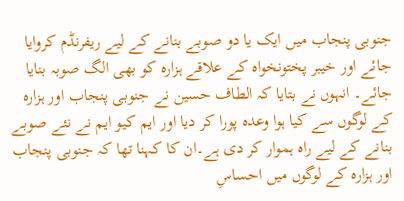جنوبی پنجاب میں ایک یا دو صوبے بنانے کے لیے ریفرنڈم کروایا جائے اور خیبر پختونخواہ کے علاقے ہزارہ کو بھی الگ صوبہ بنایا جائے۔ انہوں نے بتایا کہ الطاف حسین نے جنوبی پنجاب اور ہزارہ کے لوگوں سے کیا ہوا وعدہ پورا کر دیا اور ایم کیو ایم نے نئے صوبے بنانے کے لیے راہ ہموار کر دی ہے۔ان کا کہنا تھا کہ جنوبی پنجاب اور ہزارہ کے لوگوں میں احساسِ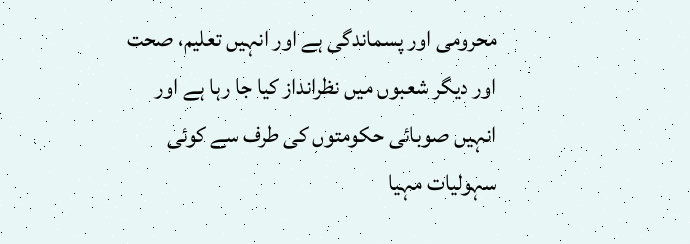محرومی اور پسماندگی ہے اور انہیں تعلیم، صحت اور دیگر شعبوں میں نظرانداز کیا جا رہا ہے اور انہیں صوبائی حکومتوں کی طرف سے کوئی سہولیات مہیا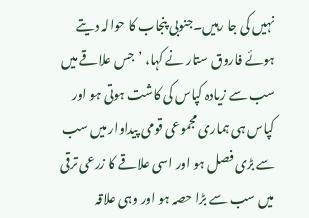نہیں کی جا رہیں۔جنوبی پنجاب کا حوالہ دیتے ہوئے فاروق ستار نے کہا، ’جس علاقے میں سب سے زیادہ کپاس کی کاشت ہوتی ہو اور کپاس ہی ہماری مجموعی قومی پیداوار میں سب سے بڑی فصل ہو اور اسی علاقے کا زرعی ترقی میں سب سے بڑا حصہ ہو اور وہی علاقہ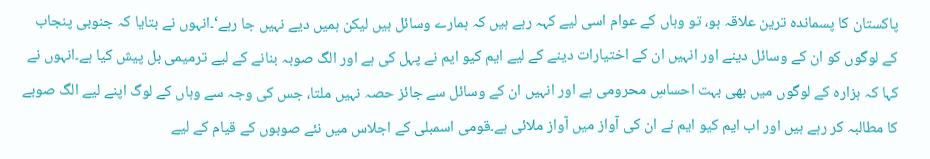پاکستان کا پسماندہ ترین علاقہ ہو، تو وہاں کے عوام اسی لیے کہہ رہے ہیں کہ ہمارے وسائل ہیں لیکن ہمیں دیے نہیں جا رہے‘۔انہوں نے بتایا کہ جنوبی پنجاب کے لوگوں کو ان کے وسائل دینے اور انہیں ان کے اختیارات دینے کے لیے ایم کیو ایم نے پہل کی ہے اور الگ صوبہ بنانے کے لیے ترمیمی بل پیش کیا ہے۔انہوں نے کہا کہ ہزارہ کے لوگوں میں بھی بہت احساسِ محرومی ہے اور انہیں ان کے وسائل سے جائز حصہ نہیں ملتا، جس کی وجہ سے وہاں کے لوگ اپنے لیے الگ صوبے کا مطالبہ کر رہے ہیں اور اب ایم کیو ایم نے ان کی آواز میں آواز ملائی ہے۔قومی اسمبلی کے اجلاس میں نئے صوبوں کے قیام کے لیے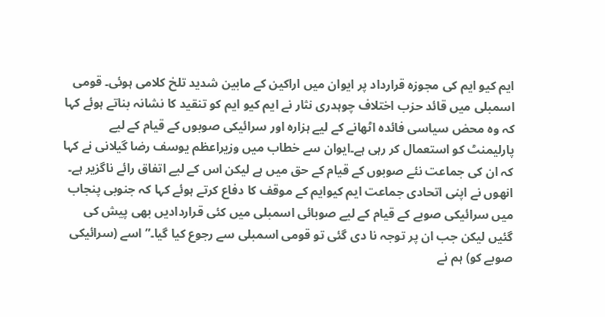ایم کیو ایم کی مجوزہ قرارداد پر ایوان میں اراکین کے مابین شدید تلخ کلامی ہوئی۔ قومی اسمبلی میں قائد حزب اختلاف چوہدری نثار نے ایم کیو ایم کو تنقید کا نشانہ بناتے ہوئے کہا کہ وہ محض سیاسی فائدہ اٹھانے کے لیے ہزارہ اور سرائیکی صوبوں کے قیام کے لیے پارلیمنٹ کو استعمال کر رہی ہے۔ایوان سے خطاب میں وزیراعظم یوسف رضا گیلانی نے کہا کہ ان کی جماعت نئے صوبوں کے قیام کے حق میں ہے لیکن اس کے لیے اتفاق رائے ناگزیر ہے۔ انھوں نے اپنی اتحادی جماعت ایم کیوایم کے موقف کا دفاع کرتے ہوئے کہا کہ جنوبی پنجاب میں سرائیکی صوبے کے قیام کے لیے صوبائی اسمبلی میں کئی قراردادیں بھی پیش کی گئیں لیکن جب ان پر توجہ نا دی گئی تو قومی اسمبلی سے رجوع کیا گیا۔”اسے (سرائیکی صوبے کو) ہم نے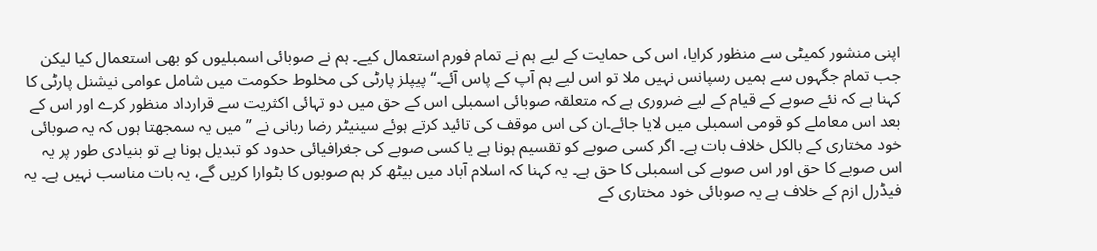اپنی منشور کمیٹی سے منظور کرایا، اس کی حمایت کے لیے ہم نے تمام فورم استعمال کیے۔ ہم نے صوبائی اسمبلیوں کو بھی استعمال کیا لیکن جب تمام جگہوں سے ہمیں رسپانس نہیں ملا تو اس لیے ہم آپ کے پاس آئے۔“ پیپلز پارٹی کی مخلوط حکومت میں شامل عوامی نیشنل پارٹی کا کہنا ہے کہ نئے صوبے کے قیام کے لیے ضروری ہے کہ متعلقہ صوبائی اسمبلی اس کے حق میں دو تہائی اکثریت سے قرارداد منظور کرے اور اس کے بعد اس معاملے کو قومی اسمبلی میں لایا جائے۔ان کی اس موقف کی تائید کرتے ہوئے سینیٹر رضا ربانی نے ”میں یہ سمجھتا ہوں کہ یہ صوبائی خود مختاری کے بالکل خلاف بات ہے۔ اگر کسی صوبے کو تقسیم ہونا ہے یا کسی صوبے کی جغرافیائی حدود کو تبدیل ہونا ہے تو بنیادی طور پر یہ اس صوبے کا حق اور اس صوبے کی اسمبلی کا حق ہے۔ یہ کہنا کہ اسلام آباد میں بیٹھ کر ہم صوبوں کا بٹوارا کریں گے، یہ بات مناسب نہیں ہے۔ یہ فیڈرل ازم کے خلاف ہے یہ صوبائی خود مختاری کے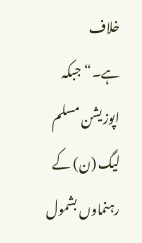خلاف ہے۔“جبکہ اپوزیشن مسلم لیگ (ن) کے رہنماوں بشمول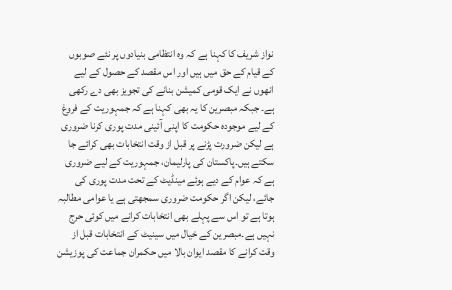نواز شریف کا کہنا ہے کہ وہ انتظامی بنیادوں پر نئے صوبوں کے قیام کے حق میں ہیں اور اس مقصد کے حصول کے لیے انھوں نے ایک قومی کمیشن بنانے کی تجویز بھی دے رکھی ہے۔ جبکہ مبصرین کا یہ بھی کہنا ہے کہ جمہوریت کے فروغ کے لیے موجودہ حکومت کا اپنی آئینی مدت پوری کرنا ضروری ہے لیکن ضرورت پڑنے پر قبل از وقت انتخابات بھی کرائے جا سکتے ہیں۔پاکستان کی پارلیمان، جمہوریت کے لیے ضروری ہے کہ عوام کے دیے ہوئے مینڈیٹ کے تحت مدت پوری کی جائے، لیکن اگر حکومت ضروری سمجھتی ہے یا عوامی مطالبہ ہوتا ہے تو اس سے پہلے بھی انتخابات کرانے میں کوئی حرج نہیں ہے۔مبصرین کے خیال میں سینیٹ کے انتخابات قبل از وقت کرانے کا مقصد ایوان بالا میں حکمران جماعت کی پوزیشن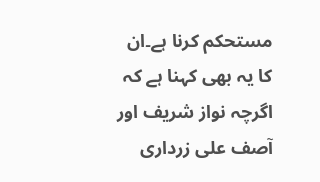مستحکم کرنا ہے۔ان کا یہ بھی کہنا ہے کہ اگرچہ نواز شریف اور آصف علی زرداری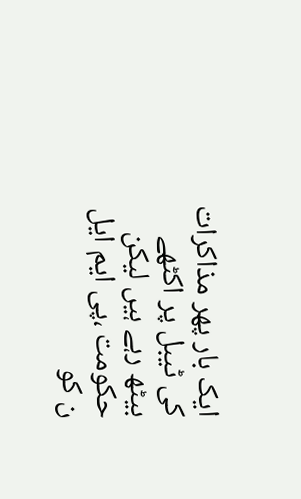ایک بار پھر مذاکرات کی ٹیبل پر اکٹھے بیٹھ رہے ہیں لیکن حکومت ،پی ایم ایل ن کو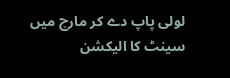لولی پاپ دے کر مارچ میں سینٹ کا الیکشن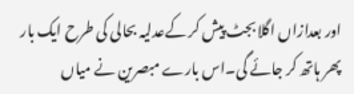اور بعدازاں اگلا بجٹ پیش کر کےعدلیہ بحالی کی طرح ایک بار پھر ہاتھ کر جائے گی۔اس بارے مبصرین نے میاں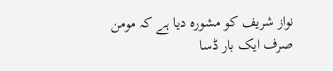نواز شریف کو مشورہ دیا ہے کہ مومن صرف ایک بار ڈسا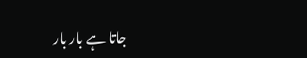جاتا ہے بار بار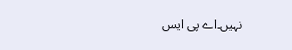نہیں۔اے پی ایس